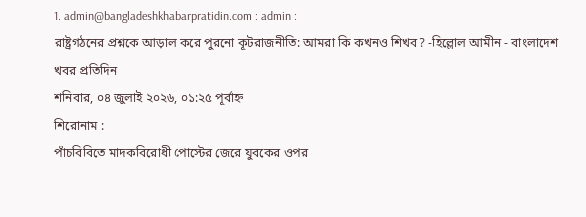1. admin@bangladeshkhabarpratidin.com : admin :
রাষ্ট্রগঠনের প্রশ্নকে আড়াল করে পুরনো কূটরাজনীতি: আমরা কি কখনও শিখব? -হিল্লোল আমীন - বাংলাদেশ খবর প্রতিদিন
শনিবার, ০৪ জুলাই ২০২৬, ০১:২৫ পূর্বাহ্ন
শিরোনাম :
পাঁচবিবিতে মাদকবিরোধী পোস্টের জেরে যুবকের ওপর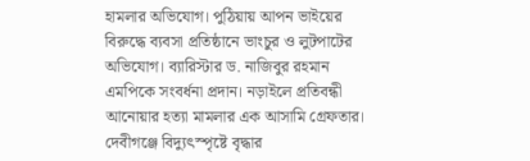হামলার অভিযোগ। পুঠিয়ায় আপন ভাইয়ের বিরুদ্ধে ব্যবসা প্রতিষ্ঠানে ভাংচুর ও লুটপাটের অভিযোগ। ব্যারিস্টার ড. নাজিবুর রহমান এমপিকে সংবর্ধনা প্রদান। নড়াইলে প্রতিবন্ধী আনোয়ার হত্যা মামলার এক আসামি গ্রেফতার। দেবীগঞ্জে বিদ্যুৎস্পৃষ্টে বৃদ্ধার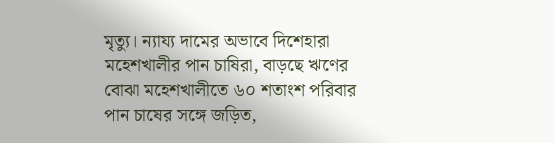মৃত্যু। ন্যায্য দামের অভাবে দিশেহারা মহেশখালীর পান চাষিরা, বাড়ছে ঋণের বোঝা মহেশখালীতে ৬০ শতাংশ পরিবার পান চাষের সঙ্গে জড়িত,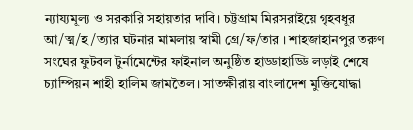ন্যায্যমূল্য ও সরকারি সহায়তার দাবি। চট্টগ্রাম মিরসরাইয়ে গৃহবধূর আ/ত্ম/হ/ত্যার ঘটনার মামলায় স্বামী গ্রে/ফ/তার । শাহজাহানপুর তরুণ সংঘের ফুটবল টুর্নামেন্টের ফাইনাল অনুষ্ঠিত হাড্ডাহাড্ডি লড়াই শেষে চ্যাম্পিয়ন শাহী হালিম জামতৈল। সাতক্ষীরায় বাংলাদেশ মুক্তিযোদ্ধা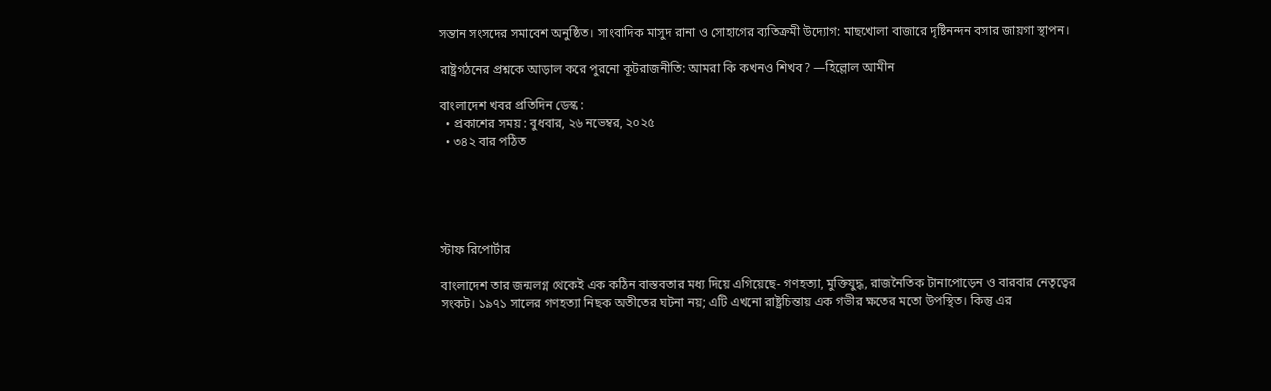সন্তান সংসদের সমাবেশ অনুষ্ঠিত। সাংবাদিক মাসুদ রানা ও সোহাগের ব্যতিক্রমী উদ্যোগ: মাছখোলা বাজারে দৃষ্টিনন্দন বসার জায়গা স্থাপন।

রাষ্ট্রগঠনের প্রশ্নকে আড়াল করে পুরনো কূটরাজনীতি: আমরা কি কখনও শিখব? —হিল্লোল আমীন

বাংলাদেশ খবর প্রতিদিন ডেস্ক :
  • প্রকাশের সময় : বুধবার, ২৬ নভেম্বর, ২০২৫
  • ৩৪২ বার পঠিত





স্টাফ রিপোর্টার

বাংলাদেশ তার জন্মলগ্ন থেকেই এক কঠিন বাস্তবতার মধ্য দিয়ে এগিয়েছে- গণহত্যা, মুক্তিযুদ্ধ, রাজনৈতিক টানাপোড়েন ও বারবার নেতৃত্বের সংকট। ১৯৭১ সালের গণহত্যা নিছক অতীতের ঘটনা নয়; এটি এখনো রাষ্ট্রচিন্তায় এক গভীর ক্ষতের মতো উপস্থিত। কিন্তু এর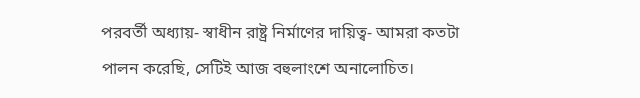পরবর্তী অধ্যায়- স্বাধীন রাষ্ট্র নির্মাণের দায়িত্ব- আমরা কতটা পালন করেছি, সেটিই আজ বহুলাংশে অনালোচিত।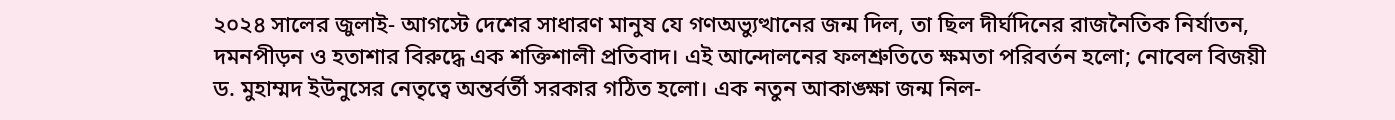২০২৪ সালের জুলাই- আগস্টে দেশের সাধারণ মানুষ যে গণঅভ্যুত্থানের জন্ম দিল, তা ছিল দীর্ঘদিনের রাজনৈতিক নির্যাতন, দমনপীড়ন ও হতাশার বিরুদ্ধে এক শক্তিশালী প্রতিবাদ। এই আন্দোলনের ফলশ্রুতিতে ক্ষমতা পরিবর্তন হলো; নোবেল বিজয়ী ড. মুহাম্মদ ইউনুসের নেতৃত্বে অন্তর্বর্তী সরকার গঠিত হলো। এক নতুন আকাঙ্ক্ষা জন্ম নিল-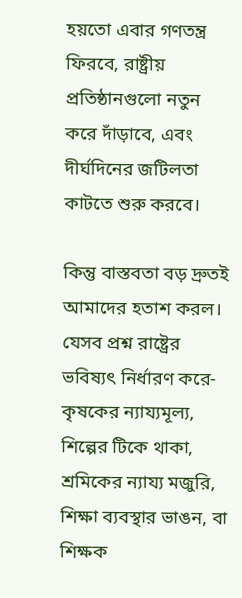হয়তো এবার গণতন্ত্র ফিরবে, রাষ্ট্রীয় প্রতিষ্ঠানগুলো নতুন করে দাঁড়াবে, এবং দীর্ঘদিনের জটিলতা কাটতে শুরু করবে।

কিন্তু বাস্তবতা বড় দ্রুতই আমাদের হতাশ করল। যেসব প্রশ্ন রাষ্ট্রের ভবিষ্যৎ নির্ধারণ করে- কৃষকের ন্যায্যমূল্য, শিল্পের টিকে থাকা, শ্রমিকের ন্যায্য মজুরি, শিক্ষা ব্যবস্থার ভাঙন, বা শিক্ষক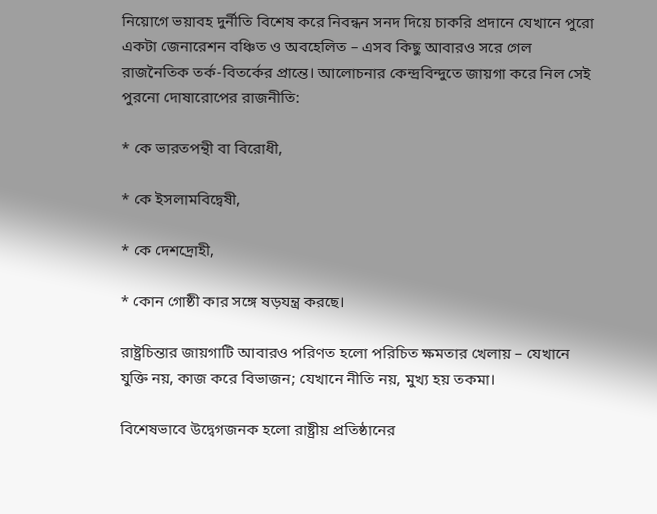নিয়োগে ভয়াবহ দুর্নীতি বিশেষ করে নিবন্ধন সনদ দিয়ে চাকরি প্রদানে যেখানে পুরো একটা জেনারেশন বঞ্চিত ও অবহেলিত – এসব কিছু আবারও সরে গেল রাজনৈতিক তর্ক-বিতর্কের প্রান্তে। আলোচনার কেন্দ্রবিন্দুতে জায়গা করে নিল সেই পুরনো দোষারোপের রাজনীতি:

* কে ভারতপন্থী বা বিরোধী,

* কে ইসলামবিদ্বেষী,

* কে দেশদ্রোহী,

* কোন গোষ্ঠী কার সঙ্গে ষড়যন্ত্র করছে।

রাষ্ট্রচিন্তার জায়গাটি আবারও পরিণত হলো পরিচিত ক্ষমতার খেলায় – যেখানে যুক্তি নয়, কাজ করে বিভাজন; যেখানে নীতি নয়, মুখ্য হয় তকমা।

বিশেষভাবে উদ্বেগজনক হলো রাষ্ট্রীয় প্রতিষ্ঠানের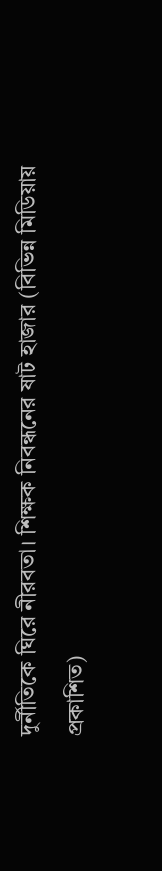দুর্নীতিকে ঘিরে নীরবতা। শিক্ষক নিবন্ধনের ষাট হাজার (বিভিন্ন মিডিয়ায় প্রকাশিত)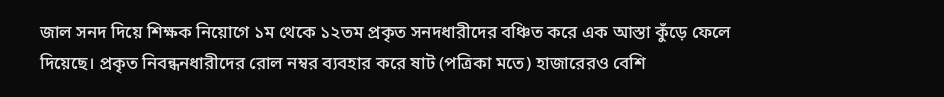জাল সনদ দিয়ে শিক্ষক নিয়োগে ১ম থেকে ১২তম প্রকৃত সনদধারীদের বঞ্চিত করে এক আস্তা কুঁড়ে ফেলে দিয়েছে। প্রকৃত নিবন্ধনধারীদের রোল নম্বর ব্যবহার করে ষাট (পত্রিকা মতে) হাজারেরও বেশি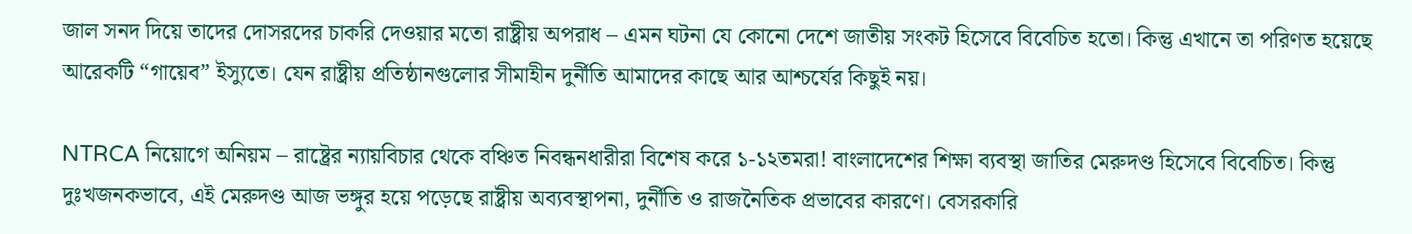জাল সনদ দিয়ে তাদের দোসরদের চাকরি দেওয়ার মতো রাষ্ট্রীয় অপরাধ – এমন ঘটনা যে কোনো দেশে জাতীয় সংকট হিসেবে বিবেচিত হতো। কিন্তু এখানে তা পরিণত হয়েছে আরেকটি “গায়েব” ইস্যুতে। যেন রাষ্ট্রীয় প্রতিষ্ঠানগুলোর সীমাহীন দুর্নীতি আমাদের কাছে আর আশ্চর্যের কিছুই নয়।

NTRCA নিয়োগে অনিয়ম – রাষ্ট্রের ন্যায়বিচার থেকে বঞ্চিত নিবন্ধনধারীরা বিশেষ করে ১-১২তমরা! বাংলাদেশের শিক্ষা ব্যবস্থা জাতির মেরুদণ্ড হিসেবে বিবেচিত। কিন্তু দুঃখজনকভাবে, এই মেরুদণ্ড আজ ভঙ্গুর হয়ে পড়েছে রাষ্ট্রীয় অব্যবস্থাপনা, দুর্নীতি ও রাজনৈতিক প্রভাবের কারণে। বেসরকারি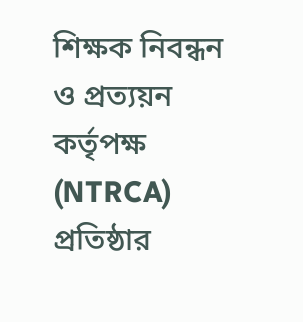শিক্ষক নিবন্ধন ও প্রত্যয়ন কর্তৃপক্ষ (NTRCA) প্রতিষ্ঠার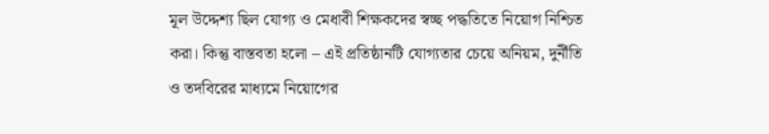মূল উদ্দেশ্য ছিল যোগ্য ও মেধাবী শিক্ষকদের স্বচ্ছ পদ্ধতিতে নিয়োগ নিশ্চিত করা। কিন্তু বাস্তবতা হলো – এই প্রতিষ্ঠানটি যোগ্যতার চেয়ে অনিয়ম, দুর্নীতি ও তদবিরের মাধ্যমে নিয়োগের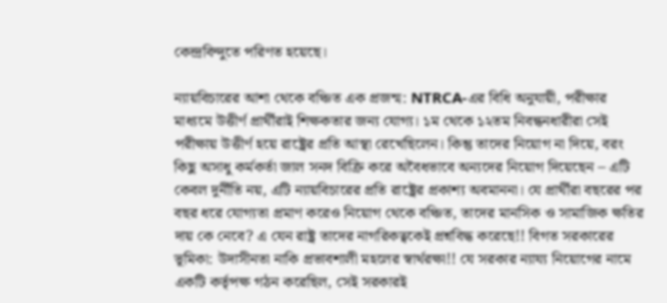কেন্দ্রবিন্দুতে পরিণত হয়েছে।

ন্যায়বিচারের আশা থেকে বঞ্চিত এক প্রজন্ম: NTRCA-এর বিধি অনুযায়ী, পরীক্ষার মাধ্যমে উত্তীর্ণ প্রার্থীরাই শিক্ষকতার জন্য যোগ্য। ১ম থেকে ১২তম নিবন্ধনধারীরা সেই পরীক্ষায় উত্তীর্ণ হয়ে রাষ্ট্রের প্রতি আস্থা রেখেছিলেন। কিন্তু তাদের নিয়োগ না দিয়ে, বরং কিছু অসাধু কর্মকর্তা জাল সনদ বিক্রি করে অবৈধভাবে অন্যদের নিয়োগ দিয়েছেন – এটি কেবল দুর্নীতি নয়, এটি ন্যায়বিচারের প্রতি রাষ্ট্রের প্রকাশ্য অবমাননা। যে প্রার্থীরা বছরের পর বছর ধরে যোগ্যতা প্রমাণ করেও নিয়োগ থেকে বঞ্চিত, তাদের মানসিক ও সামাজিক ক্ষতির দায় কে নেবে? এ যেন রাষ্ট্র তাদের নাগরিকত্বকেই প্রশ্নবিদ্ধ করেছে!! বিগত সরকারের ভূমিকা: উদাসীনতা নাকি প্রভাবশালী মহলের স্বার্থরক্ষা!! যে সরকার ন্যায্য নিয়োগের নামে একটি কর্তৃপক্ষ গঠন করেছিল, সেই সরকারই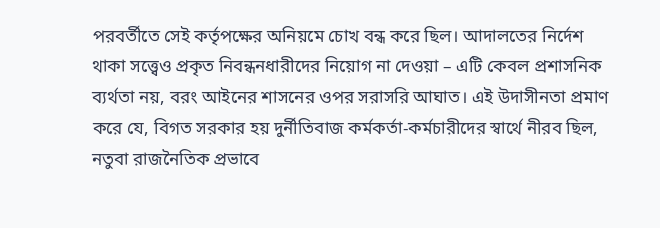পরবর্তীতে সেই কর্তৃপক্ষের অনিয়মে চোখ বন্ধ করে ছিল। আদালতের নির্দেশ থাকা সত্ত্বেও প্রকৃত নিবন্ধনধারীদের নিয়োগ না দেওয়া – এটি কেবল প্রশাসনিক ব্যর্থতা নয়, বরং আইনের শাসনের ওপর সরাসরি আঘাত। এই উদাসীনতা প্রমাণ করে যে, বিগত সরকার হয় দুর্নীতিবাজ কর্মকর্তা-কর্মচারীদের স্বার্থে নীরব ছিল, নতুবা রাজনৈতিক প্রভাবে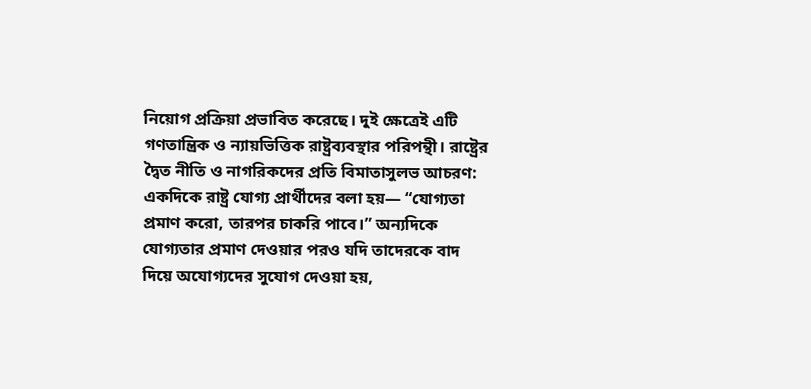নিয়োগ প্রক্রিয়া প্রভাবিত করেছে। দুই ক্ষেত্রেই এটি গণতান্ত্রিক ও ন্যায়ভিত্তিক রাষ্ট্রব্যবস্থার পরিপন্থী। রাষ্ট্রের দ্বৈত নীতি ও নাগরিকদের প্রতি বিমাতাসুলভ আচরণ: একদিকে রাষ্ট্র যোগ্য প্রার্থীদের বলা হয়— “যোগ্যতা প্রমাণ করো, তারপর চাকরি পাবে।” অন্যদিকে যোগ্যতার প্রমাণ দেওয়ার পরও যদি তাদেরকে বাদ দিয়ে অযোগ্যদের সুযোগ দেওয়া হয়,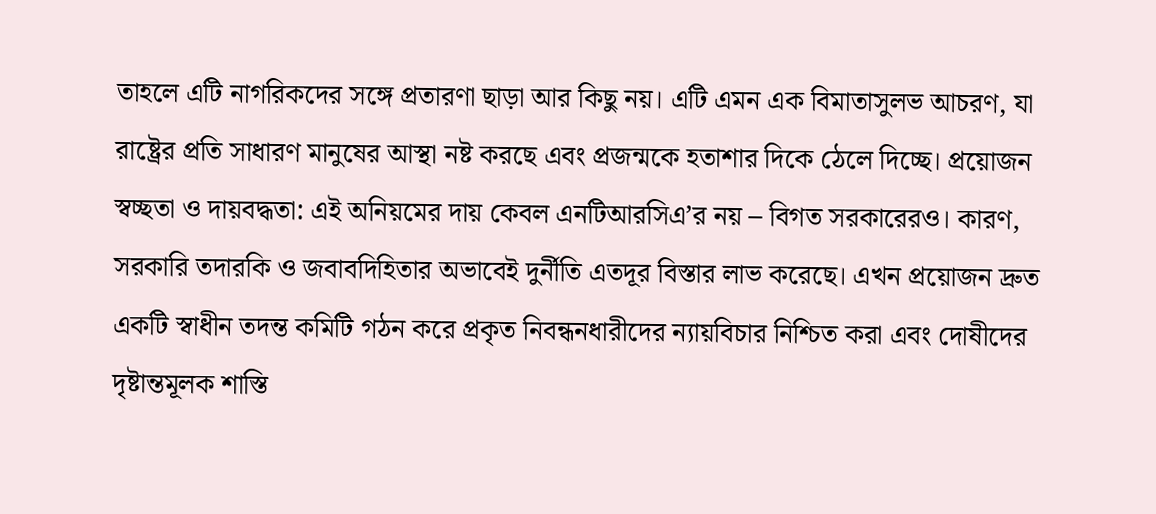তাহলে এটি নাগরিকদের সঙ্গে প্রতারণা ছাড়া আর কিছু নয়। এটি এমন এক বিমাতাসুলভ আচরণ, যা রাষ্ট্রের প্রতি সাধারণ মানুষের আস্থা নষ্ট করছে এবং প্রজন্মকে হতাশার দিকে ঠেলে দিচ্ছে। প্রয়োজন স্বচ্ছতা ও দায়বদ্ধতা: এই অনিয়মের দায় কেবল এনটিআরসিএ’র নয় – বিগত সরকারেরও। কারণ, সরকারি তদারকি ও জবাবদিহিতার অভাবেই দুর্নীতি এতদূর বিস্তার লাভ করেছে। এখন প্রয়োজন দ্রুত একটি স্বাধীন তদন্ত কমিটি গঠন করে প্রকৃত নিবন্ধনধারীদের ন্যায়বিচার নিশ্চিত করা এবং দোষীদের দৃষ্টান্তমূলক শাস্তি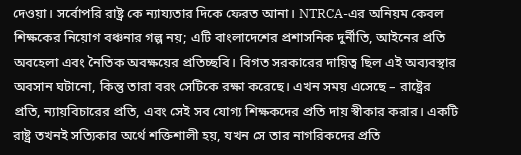দেওয়া। সর্বোপরি রাষ্ট্র কে ন্যায্যতার দিকে ফেরত আনা। NTRCA-এর অনিয়ম কেবল শিক্ষকের নিয়োগ বঞ্চনার গল্প নয়; এটি বাংলাদেশের প্রশাসনিক দুর্নীতি, আইনের প্রতি অবহেলা এবং নৈতিক অবক্ষয়ের প্রতিচ্ছবি। বিগত সরকারের দায়িত্ব ছিল এই অব্যবস্থার অবসান ঘটানো, কিন্তু তারা বরং সেটিকে রক্ষা করেছে। এখন সময় এসেছে – রাষ্ট্রের প্রতি, ন্যায়বিচারের প্রতি, এবং সেই সব যোগ্য শিক্ষকদের প্রতি দায় স্বীকার করার। একটি রাষ্ট্র তখনই সত্যিকার অর্থে শক্তিশালী হয়, যখন সে তার নাগরিকদের প্রতি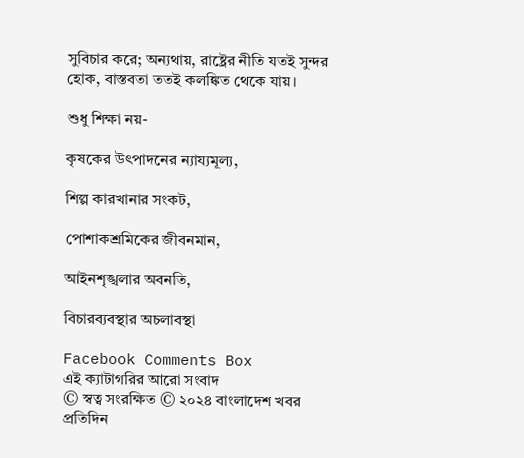সুবিচার করে; অন্যথায়, রাষ্ট্রের নীতি যতই সুন্দর হোক, বাস্তবতা ততই কলঙ্কিত থেকে যায়।

শুধু শিক্ষা নয়-

কৃষকের উৎপাদনের ন্যায্যমূল্য,

শিল্প কারখানার সংকট,

পোশাকশ্রমিকের জীবনমান,

আইনশৃঙ্খলার অবনতি,

বিচারব্যবস্থার অচলাবস্থা

Facebook Comments Box
এই ক্যাটাগরির আরো সংবাদ
© স্বত্ব সংরক্ষিত © ২০২৪ বাংলাদেশ খবর প্রতিদিন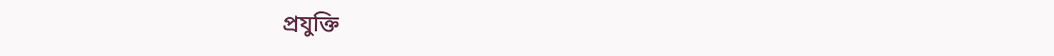প্রযুক্তি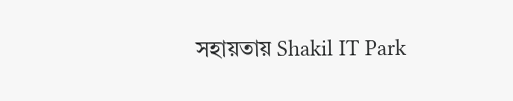সহায়তায় Shakil IT Park